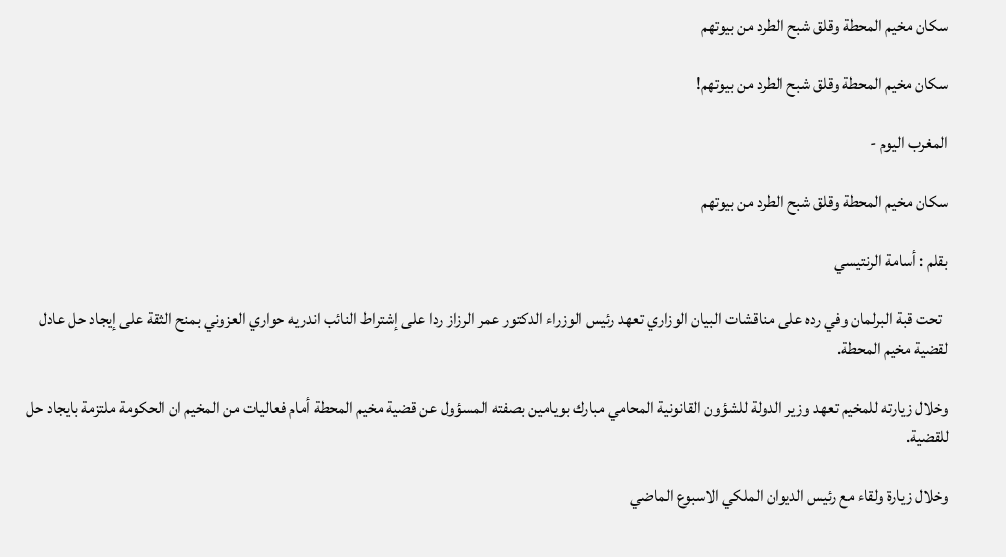سكان مخيم المحطة وقلق شبح الطرد من بيوتهم

سكان مخيم المحطة وقلق شبح الطرد من بيوتهم!

المغرب اليوم -

سكان مخيم المحطة وقلق شبح الطرد من بيوتهم

بقلم : أسامة الرنتيسي

  تحت قبة البرلمان وفي رده على مناقشات البيان الوزاري تعهد رئيس الوزراء الدكتور عمر الرزاز ردا على إشتراط النائب اندريه حواري العزوني بمنح الثقة على إيجاد حل عادل لقضية مخيم المحطة.

وخلال زيارته للمخيم تعهد وزير الدولة للشؤون القانونية المحامي مبارك بويامين بصفته المسؤول عن قضية مخيم المحطة أمام فعاليات من المخيم ان الحكومة ملتزمة بايجاد حل للقضية.

وخلال زيارة ولقاء مع رئيس الديوان الملكي الاسبوع الماضي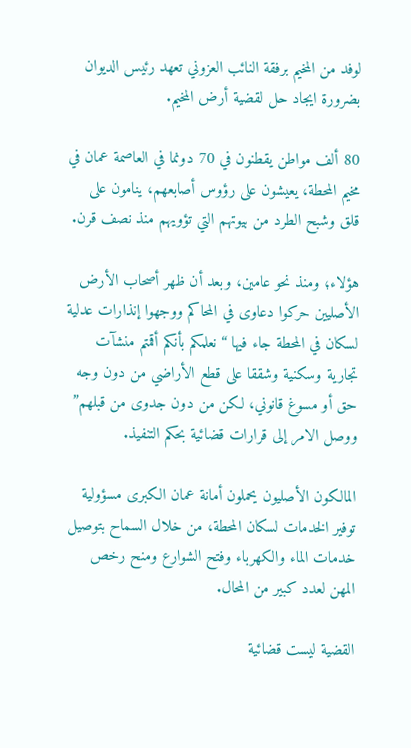لوفد من المخيم برفقة النائب العزوني تعهد رئيس الديوان بضرورة ايجاد حل لقضية أرض المخيم.

80 ألف مواطن يقطنون في 70 دونما في العاصمة عمان في مخيم المحطة، يعيشون على رؤوس أصابعهم، ينامون على قلق وشبح الطرد من بيوتهم التي تؤويهم منذ نصف قرن.

هؤلاء؛ ومنذ نحو عامين، وبعد أن ظهر أصحاب الأرض الأصليين حركوا دعاوى في المحاكم ووجهوا إنذارات عدلية لسكان في المحطة جاء فيها “نعلمكم بأنكم أقمتم منشآت تجارية وسكنية وشققا على قطع الأراضي من دون وجه حق أو مسوغ قانوني، لكن من دون جدوى من قبلهم” ووصل الامر إلى قرارات قضائية بحكم التنفيذ.

المالكون الأصليون يحملون أمانة عمان الكبرى مسؤولية توفير الخدمات لسكان المحطة، من خلال السماح بتوصيل خدمات الماء والكهرباء وفتح الشوارع ومنح رخص المهن لعدد كبير من المحال.

القضية ليست قضائية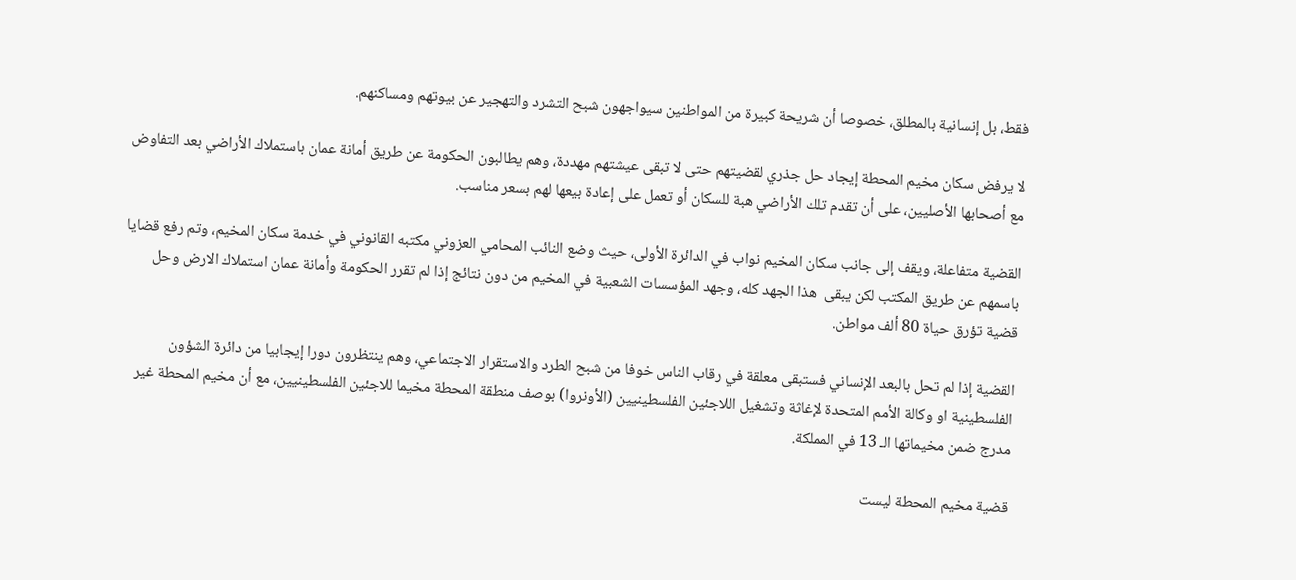فقط، بل إنسانية بالمطلق، خصوصا أن شريحة كبيرة من المواطنين سيواجهون شبح التشرد والتهجير عن بيوتهم ومساكنهم.

لا يرفض سكان مخيم المحطة إيجاد حل جذري لقضيتهم حتى لا تبقى عيشتهم مهددة، وهم يطالبون الحكومة عن طريق أمانة عمان باستملاك الأراضي بعد التفاوض مع أصحابها الأصليين، على أن تقدم تلك الأراضي هبة للسكان أو تعمل على إعادة بيعها لهم بسعر مناسب.

القضية متفاعلة، ويقف إلى جانب سكان المخيم نواب في الدائرة الأولى، حيث وضع النائب المحامي العزوني مكتبه القانوني في خدمة سكان المخيم، وتم رفع قضايا باسمهم عن طريق المكتب لكن يبقى  هذا الجهد كله، وجهد المؤسسات الشعبية في المخيم من دون نتائج إذا لم تقرر الحكومة وأمانة عمان استملاك الارض وحل قضية تؤرق حياة 80 ألف مواطن.

القضية إذا لم تحل بالبعد الإنساني فستبقى معلقة في رقاب الناس خوفا من شبح الطرد والاستقرار الاجتماعي، وهم ينتظرون دورا إيجابيا من دائرة الشؤون الفلسطينية او وكالة الأمم المتحدة لإغاثة وتشغيل اللاجئين الفلسطينيين (الأونروا) بوصف منطقة المحطة مخيما للاجئين الفلسطينيين، مع أن مخيم المحطة غير مدرج ضمن مخيماتها الـ 13 في المملكة.

قضية مخيم المحطة ليست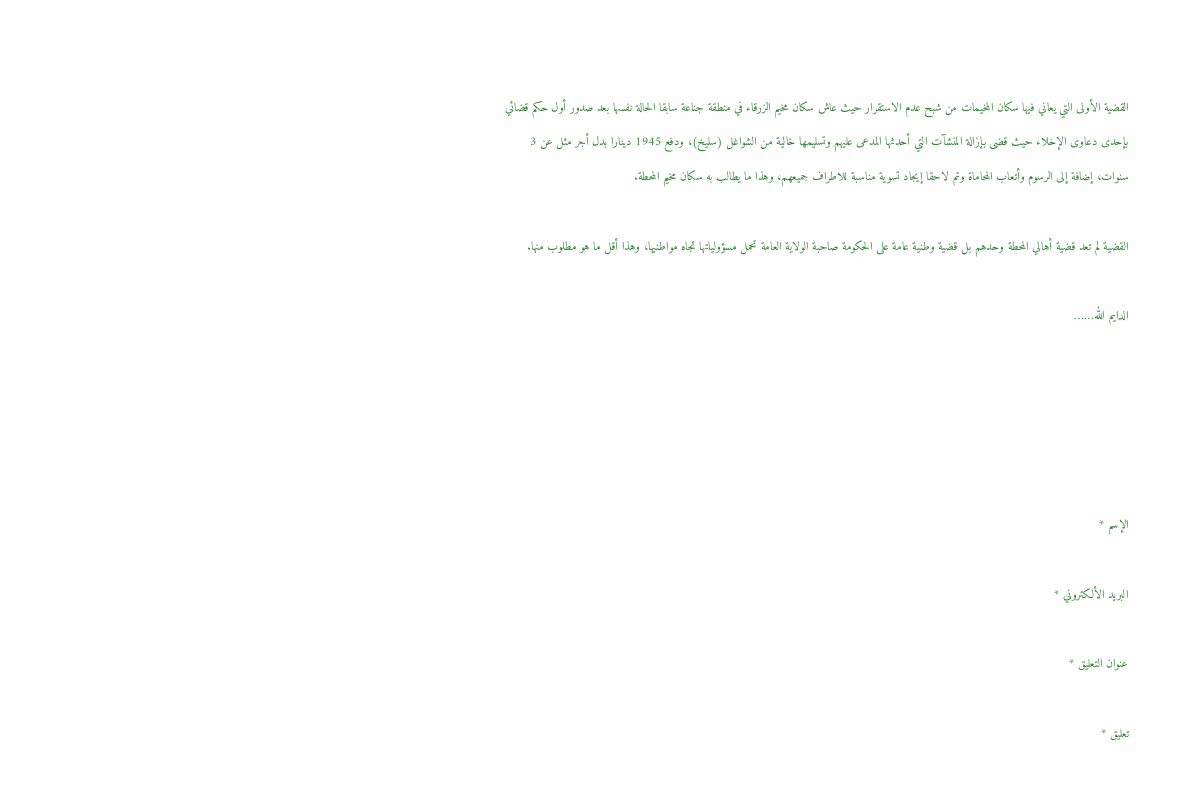القضية الأولى التي يعاني فيها سكان المخيمات من شبح عدم الاستقرار حيث عاش سكان مخيم الزرقاء في منطقة جناعة سابقا الحالة نفسها بعد صدور أول حكم قضائي بإحدى دعاوى الإخلاء حيث قضى بإزالة المنشآت التي أحدثها المدعى عليهم وتسليمها خالية من الشواغل (سليخ)، ودفع 1945 دينارا بدل أجر مثل عن 3 سنوات، إضافة إلى الرسوم وأتعاب المحاماة وتم لاحقا إيجاد تسوية مناسبة للاطراف جميعهم، وهذا ما يطالب به سكان مخيم المحطة.

القضية لم تعد قضية أهالي المحطة وحدهم بل قضية وطنية عامة على الحكومة صاحبة الولاية العامة تحمل مسؤولياتها تجاه مواطنيها، وهذا أقل ما هو مطلوب منها.

الدايم الله……





الإسم *

البريد الألكتروني *

عنوان التعليق *

تعليق *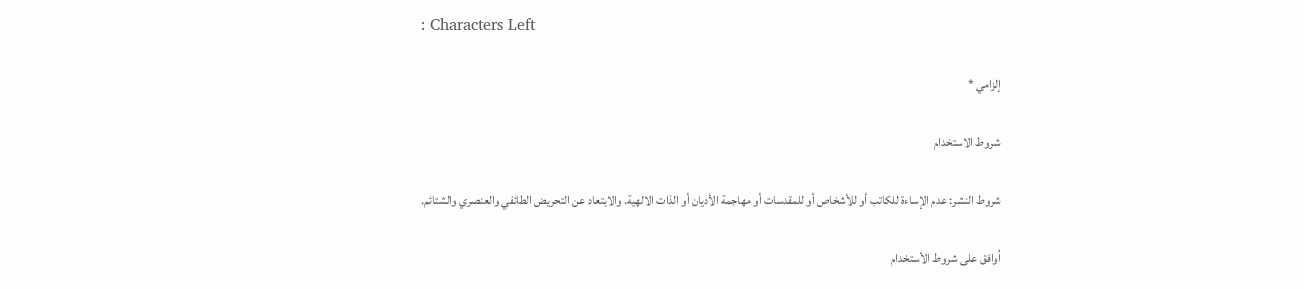: Characters Left

إلزامي *

شروط الاستخدام

شروط النشر: عدم الإساءة للكاتب أو للأشخاص أو للمقدسات أو مهاجمة الأديان أو الذات الالهية. والابتعاد عن التحريض الطائفي والعنصري والشتائم.

اُوافق على شروط الأستخدام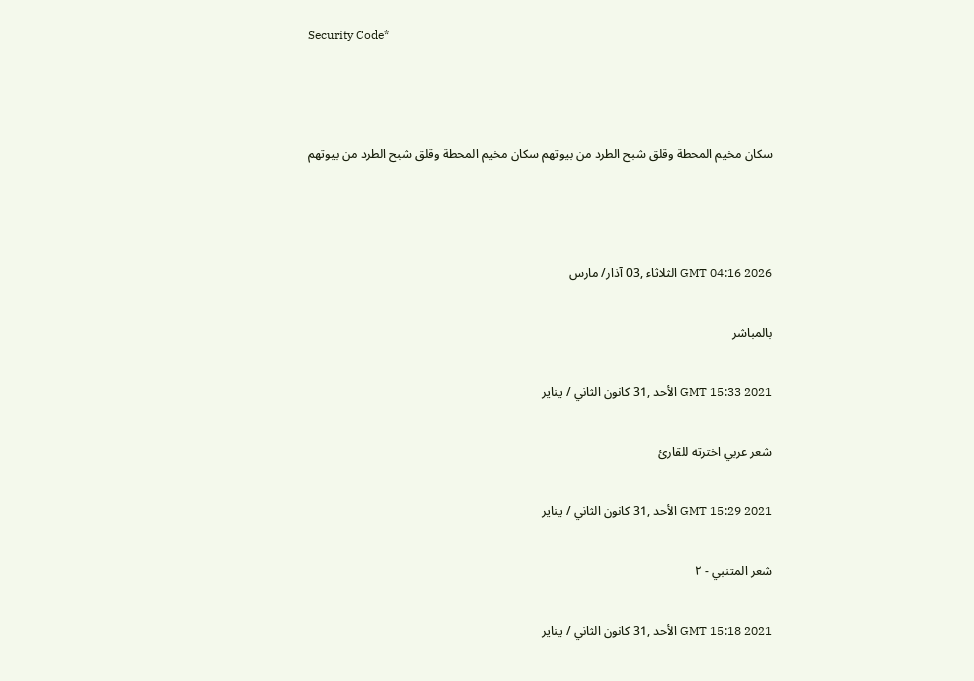Security Code*



سكان مخيم المحطة وقلق شبح الطرد من بيوتهم سكان مخيم المحطة وقلق شبح الطرد من بيوتهم



GMT 04:16 2026 الثلاثاء ,03 آذار/ مارس

بالمباشر

GMT 15:33 2021 الأحد ,31 كانون الثاني / يناير

شعر عربي اخترته للقارئ

GMT 15:29 2021 الأحد ,31 كانون الثاني / يناير

شعر المتنبي - ٢

GMT 15:18 2021 الأحد ,31 كانون الثاني / يناير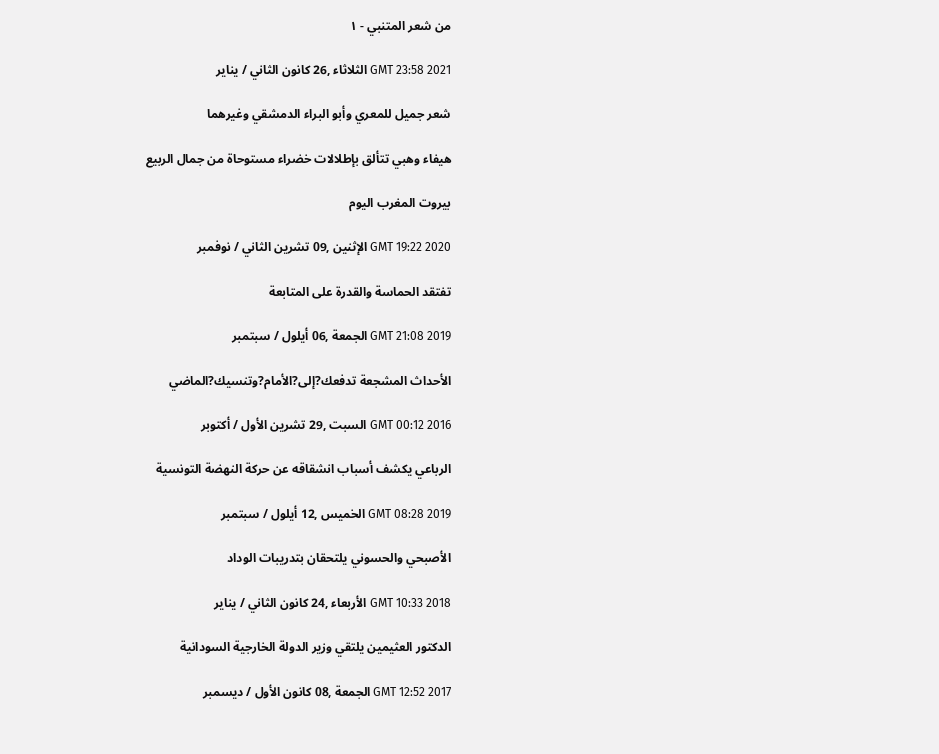من شعر المتنبي - ١

GMT 23:58 2021 الثلاثاء ,26 كانون الثاني / يناير

شعر جميل للمعري وأبو البراء الدمشقي وغيرهما

هيفاء وهبي تتألق بإطلالات خضراء مستوحاة من جمال الربيع

بيروت المغرب اليوم

GMT 19:22 2020 الإثنين ,09 تشرين الثاني / نوفمبر

تفتقد الحماسة والقدرة على المتابعة

GMT 21:08 2019 الجمعة ,06 أيلول / سبتمبر

الأحداث المشجعة تدفعك?إلى?الأمام?وتنسيك?الماضي

GMT 00:12 2016 السبت ,29 تشرين الأول / أكتوبر

الرباعي يكشف أسباب انشقاقه عن حركة النهضة التونسية

GMT 08:28 2019 الخميس ,12 أيلول / سبتمبر

الأصبحي والحسوني يلتحقان بتدريبات الوداد

GMT 10:33 2018 الأربعاء ,24 كانون الثاني / يناير

الدكتور العثيمين يلتقي وزير الدولة الخارجية السودانية

GMT 12:52 2017 الجمعة ,08 كانون الأول / ديسمبر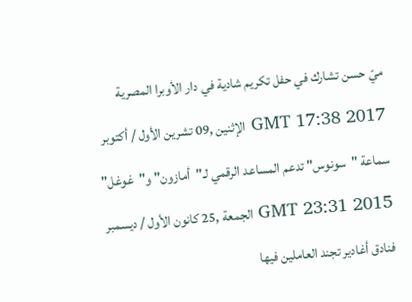ميّ حسن تشارك في حفل تكريم شادية في دار الأوبرا المصرية

GMT 17:38 2017 الإثنين ,09 تشرين الأول / أكتوبر

سماعة "سونوس" تدعم المساعد الرقمي لـ"أمازون" و"غوغل"

GMT 23:31 2015 الجمعة ,25 كانون الأول / ديسمبر

فنادق أغادير تجند العاملين فيها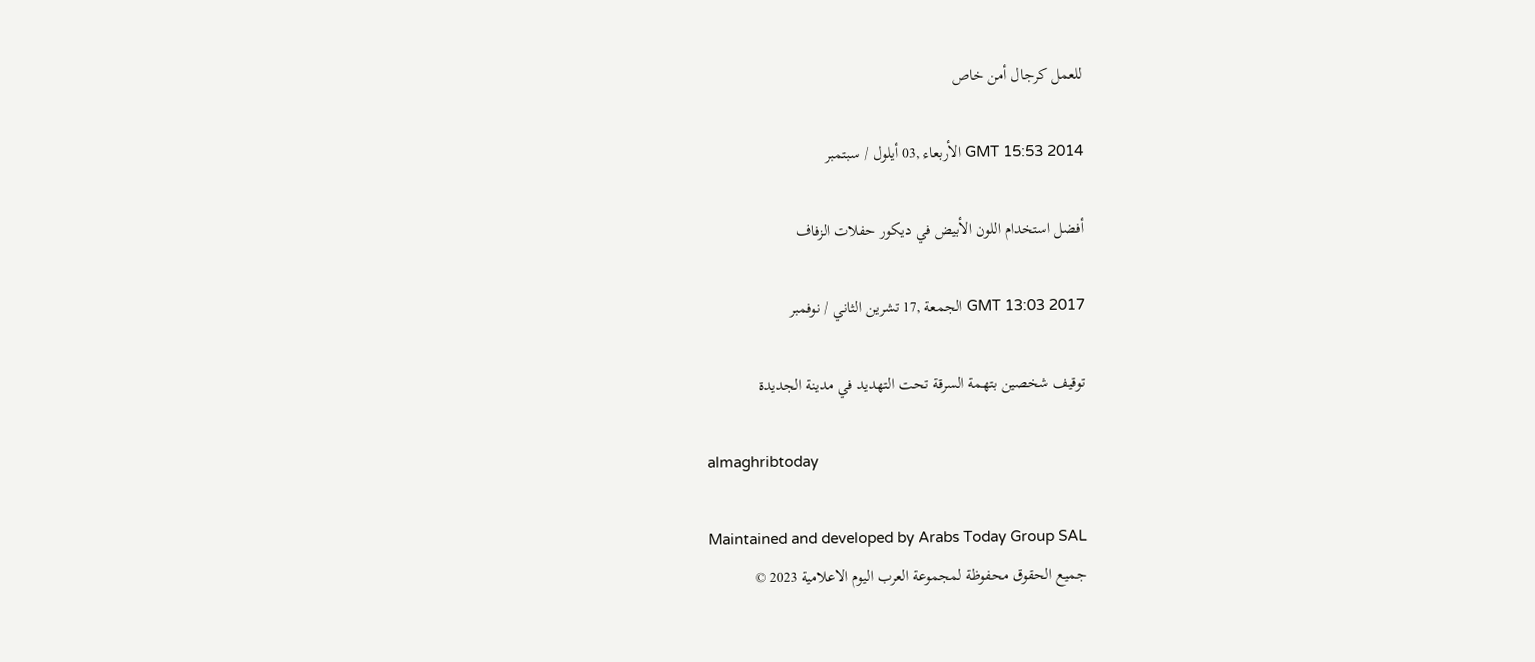للعمل كرجال أمن خاص

GMT 15:53 2014 الأربعاء ,03 أيلول / سبتمبر

أفضل استخدام اللون الأبيض في ديكور حفلات الزفاف

GMT 13:03 2017 الجمعة ,17 تشرين الثاني / نوفمبر

توقيف شخصين بتهمة السرقة تحت التهديد في مدينة الجديدة

almaghribtoday

Maintained and developed by Arabs Today Group SAL
جميع الحقوق محفوظة لمجموعة العرب اليوم الاعلامية 2023 ©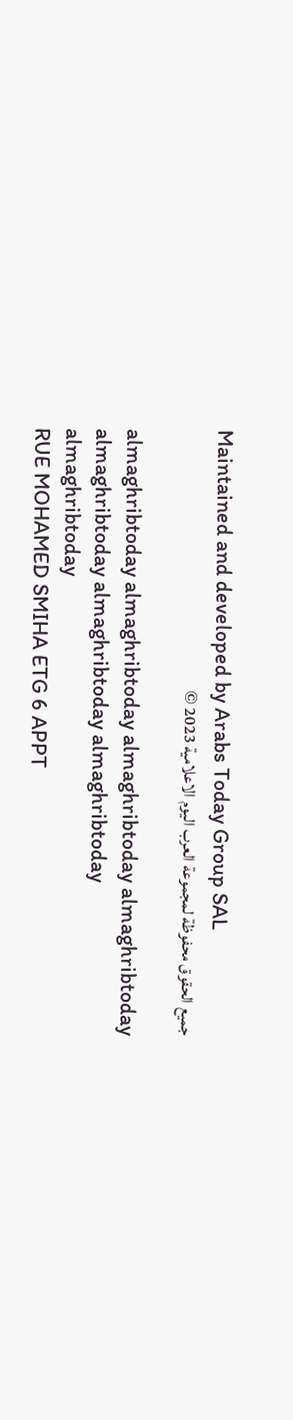Maintained and developed by Arabs Today Group SAL
جميع الحقوق محفوظة لمجموعة العرب اليوم الاعلامية 2023 ©

almaghribtoday almaghribtoday almaghribtoday almaghribtoday
almaghribtoday almaghribtoday almaghribtoday
almaghribtoday
RUE MOHAMED SMIHA ETG 6 APPT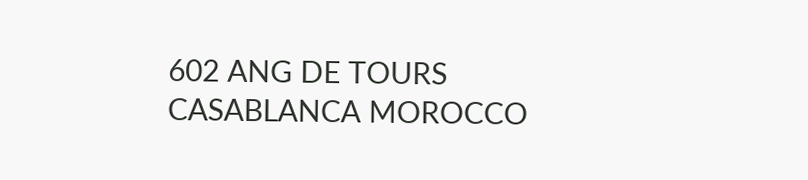602 ANG DE TOURS CASABLANCA MOROCCO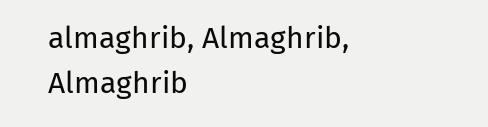almaghrib, Almaghrib, Almaghrib